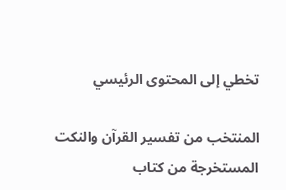تخطي إلى المحتوى الرئيسي

المنتخب من تفسير القرآن والنكت المستخرجة من كتاب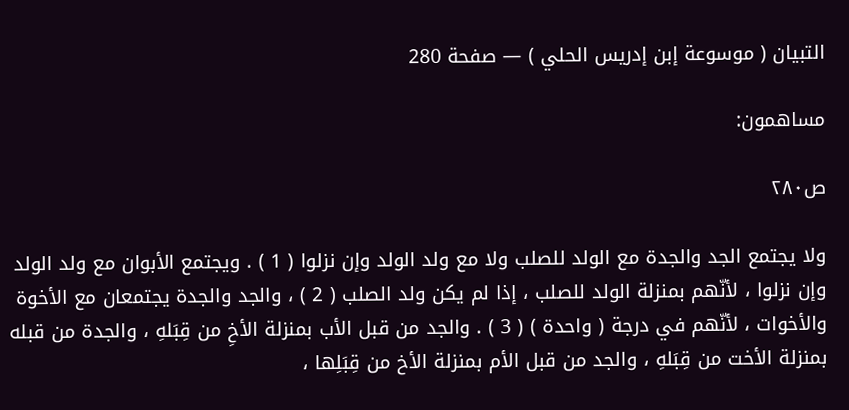التبيان ( موسوعة إبن إدريس الحلي ) — صفحة 280

مساهمون:

ص٢٨٠

ولا يجتمع الجد والجدة مع الولد للصلب ولا مع ولد الولد وإن نزلوا ( 1 ) . ويجتمع الأبوان مع ولد الولد وإن نزلوا ، لأنّهم بمنزلة الولد للصلب ، إذا لم يكن ولد الصلب ( 2 ) ، والجد والجدة يجتمعان مع الأخوة والأخوات ، لأنّهم في درجة ( واحدة ) ( 3 ) . والجد من قبل الأب بمنزلة الأخِ من قِبَلهِ ، والجدة من قبله بمنزلة الأخت من قِبَلهِ ، والجد من قبل الأم بمنزلة الأخ من قِبَلِها ،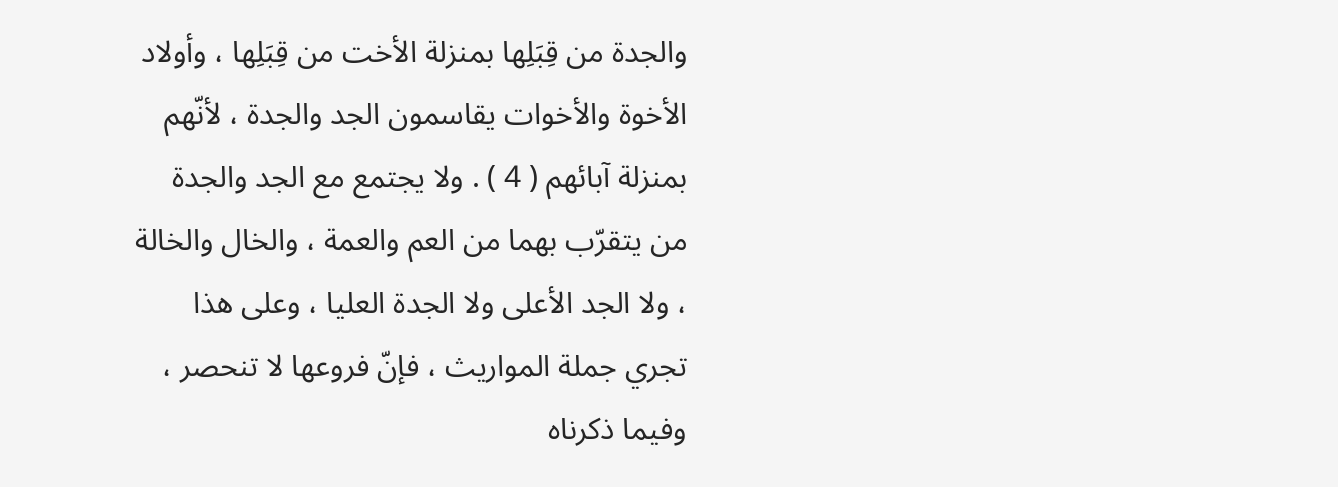والجدة من قِبَلِها بمنزلة الأخت من قِبَلِها ، وأولاد الأخوة والأخوات يقاسمون الجد والجدة ، لأنّهم بمنزلة آبائهم ( 4 ) . ولا يجتمع مع الجد والجدة من يتقرّب بهما من العم والعمة ، والخال والخالة ، ولا الجد الأعلى ولا الجدة العليا ، وعلى هذا تجري جملة المواريث ، فإنّ فروعها لا تنحصر ، وفيما ذكرناه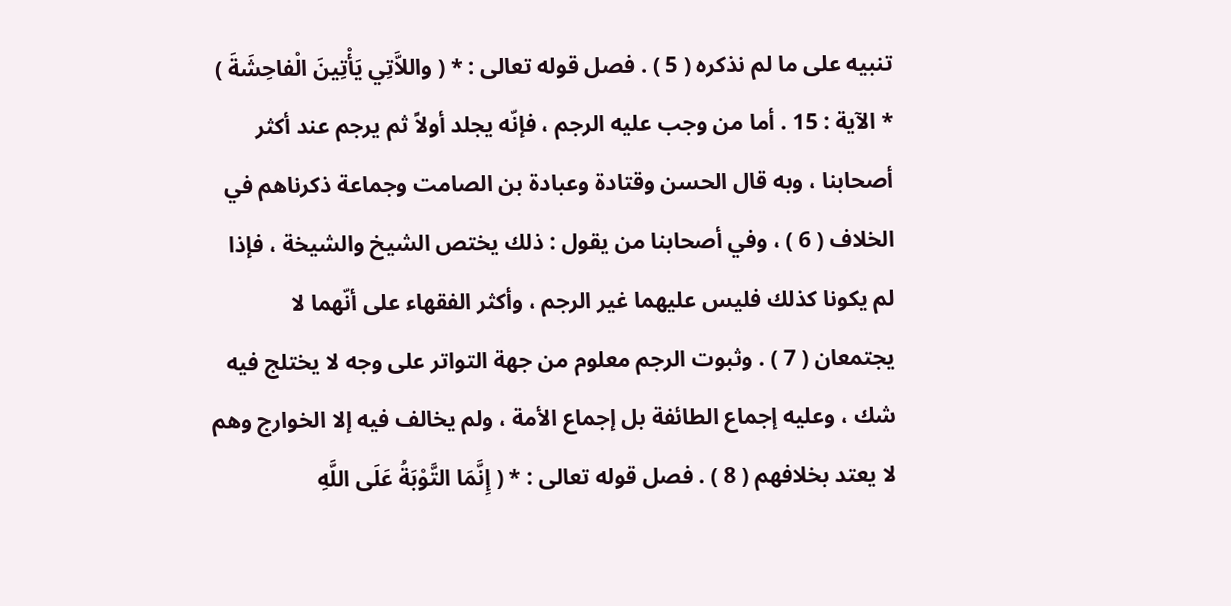تنبيه على ما لم نذكره ( 5 ) . فصل قوله تعالى : * ( واللاَّتِي يَأْتِينَ الْفاحِشَةَ ) * الآية : 15 . أما من وجب عليه الرجم ، فإنّه يجلد أولاً ثم يرجم عند أكثر أصحابنا ، وبه قال الحسن وقتادة وعبادة بن الصامت وجماعة ذكرناهم في الخلاف ( 6 ) ، وفي أصحابنا من يقول : ذلك يختص الشيخ والشيخة ، فإذا لم يكونا كذلك فليس عليهما غير الرجم ، وأكثر الفقهاء على أنّهما لا يجتمعان ( 7 ) . وثبوت الرجم معلوم من جهة التواتر على وجه لا يختلج فيه شك ، وعليه إجماع الطائفة بل إجماع الأمة ، ولم يخالف فيه إلا الخوارج وهم لا يعتد بخلافهم ( 8 ) . فصل قوله تعالى : * ( إِنَّمَا التَّوْبَةُ عَلَى اللَّهِ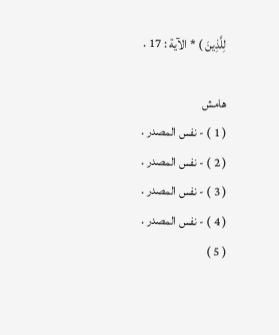لِلَّذِينَ ) * الآية : 17 .

هامش
( 1 ) - نفس المصدر .
( 2 ) - نفس المصدر .
( 3 ) - نفس المصدر .
( 4 ) - نفس المصدر .
( 5 )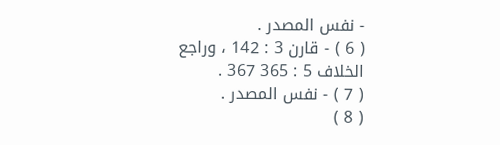- نفس المصدر .
( 6 ) - قارن 3 : 142 ، وراجع الخلاف 5 : 365 367 .
( 7 ) - نفس المصدر .
( 8 )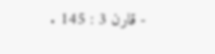- قارن 3 : 145 .